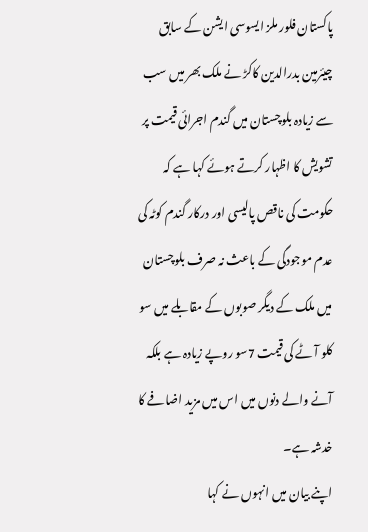پاکستان فلور ملز ایسوسی ایشن کے سابق چیئرمین بدرالدین کاکڑ نے ملک بھر میں سب سے زیادہ بلوچستان میں گندم اجرائی قیمت پر تشویش کا اظہار کرتے ہوئے کہا ہے کہ حکومت کی ناقص پالیسی اور درکار گندم کوٹہ کی عدم موجودگی کے باعث نہ صرف بلوچستان میں ملک کے دیگر صوبوں کے مقابلے میں سو کلو آٹے کی قیمت 7سو روپے زیادہ ہے بلکہ آنے والے دنوں میں اس میں مزید اضافے کا خدشہ ہے۔
اپنے بیان میں انہوں نے کہا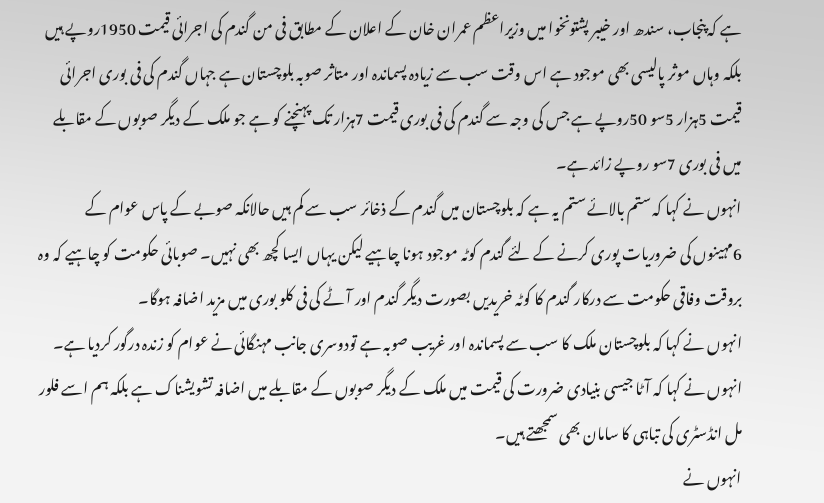ہے کہ پنجاب، سندھ اور خیبر پشتونخوا میں وزیراعظم عمران خان کے اعلان کے مطابق فی من گندم کی اجرائی قیمت 1950روپے ہیں بلکہ وہاں موثر پالیسی بھی موجود ہے اس وقت سب سے زیادہ پسماندہ اور متاثر صوبہ بلوچستان ہے جہاں گندم کی فی بوری اجرائی قیمت 5ہزار 5سو 50روپے ہے جس کی وجہ سے گندم کی فی بوری قیمت 7ہزار تک پہنچنے کو ہے جو ملک کے دیگر صوبوں کے مقابلے میں فی بوری 7سو روپے زائد ہے۔
انہوں نے کہا کہ ستم بالائے ستم یہ ہے کہ بلوچستان میں گندم کے ذخائر سب سے کم ہیں حالانکہ صوبے کے پاس عوام کے 6مہینوں کی ضروریات پوری کرنے کے لئے گندم کوٹہ موجود ہونا چاہیے لیکن یہاں ایسا کچھ بھی نہیں۔ صوبائی حکومت کو چاہیے کہ وہ بروقت وفاقی حکومت سے درکار گندم کا کوٹہ خریدیں بصورت دیگر گندم اور آٹے کی فی کلو بوری میں مزید اضافہ ہوگا۔
انہوں نے کہا کہ بلوچستان ملک کا سب سے پسماندہ اور غریب صوبہ ہے تودوسری جانب مہنگائی نے عوام کو زندہ درگور کردیا ہے۔
انہوں نے کہا کہ آٹا جیسی بنیادی ضرورت کی قیمت میں ملک کے دیگر صوبوں کے مقابلے میں اضافہ تشویشناک ہے بلکہ ہم اسے فلور مل انڈسٹری کی تباہی کا سامان بھی سمجھتے ہیں۔
انہوں نے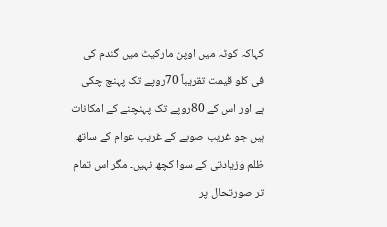کہاکہ کوٹہ میں اوپن مارکیٹ میں گندم کی فی کلو قیمت تقریباً 70روپے تک پہنچ چکی ہے اور اس کے 80روپے تک پہنچنے کے امکانات ہیں جو غریب صوبے کے غریب عوام کے ساتھ ظلم وزیادتی کے سوا کچھ نہیں۔ مگر اس تمام تر صورتحال پر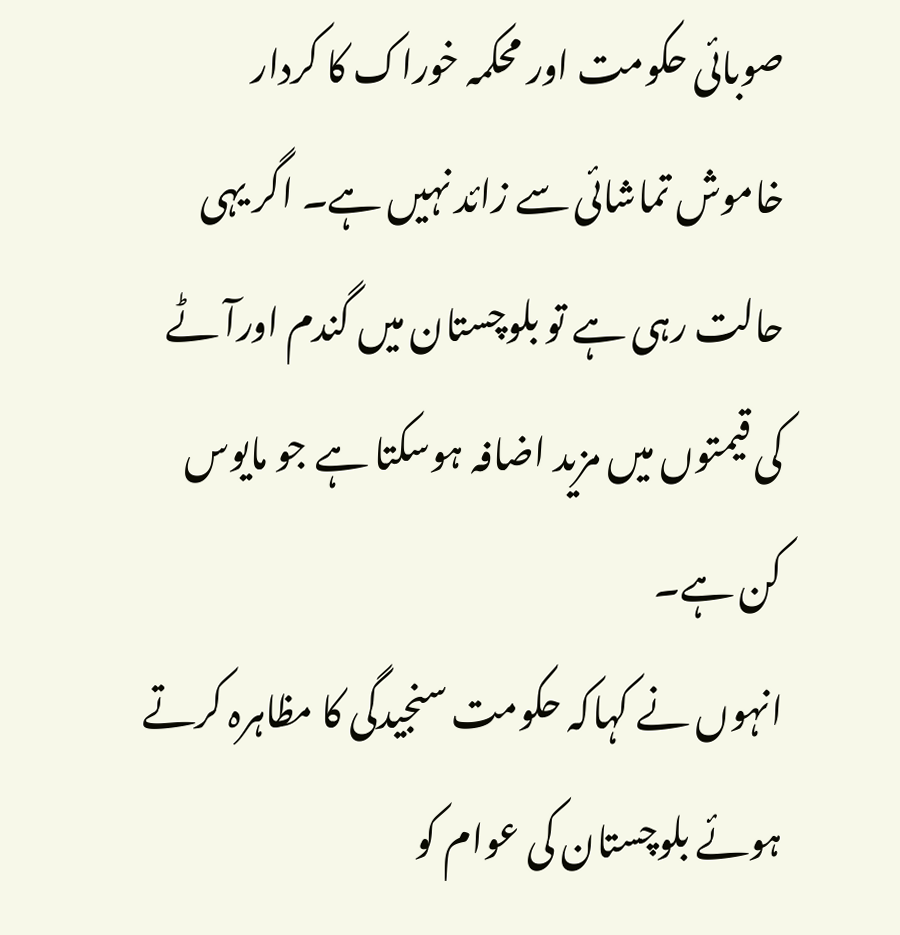صوبائی حکومت اور محکمہ خوراک کا کردار خاموش تماشائی سے زائد نہیں ہے۔ اگر یہی حالت رہی ہے تو بلوچستان میں گندم اورآٹے کی قیمتوں میں مزید اضافہ ہوسکتا ہے جو مایوس کن ہے۔
انہوں نے کہاکہ حکومت سنجیدگی کا مظاہرہ کرتے ہوئے بلوچستان کی عوام کو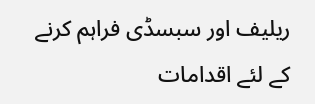ریلیف اور سبسڈی فراہم کرنے کے لئے اقدامات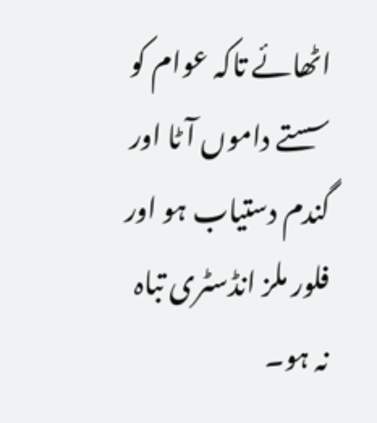اٹھائے تاکہ عوام کو سستے داموں آٹا اور گندم دستیاب ہو اور فلور ملز انڈسٹری تباہ نہ ہو۔